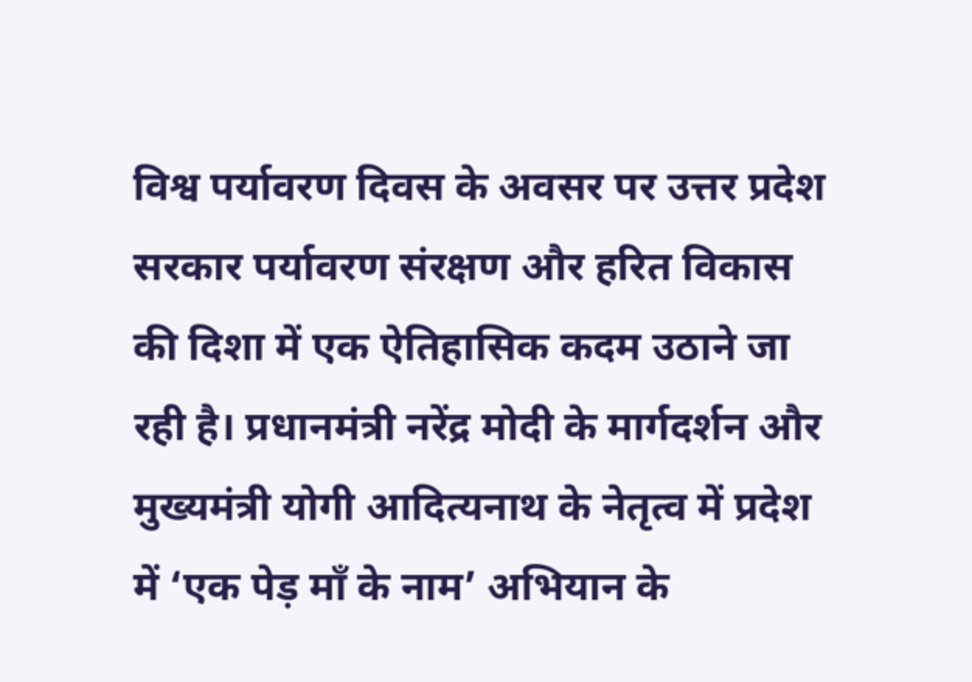विश्व पर्यावरण दिवस के अवसर पर उत्तर प्रदेश सरकार पर्यावरण संरक्षण और हरित विकास की दिशा में एक ऐतिहासिक कदम उठाने जा रही है। प्रधानमंत्री नरेंद्र मोदी के मार्गदर्शन और मुख्यमंत्री योगी आदित्यनाथ के नेतृत्व में प्रदेश में ‘एक पेड़ माँ के नाम’ अभियान के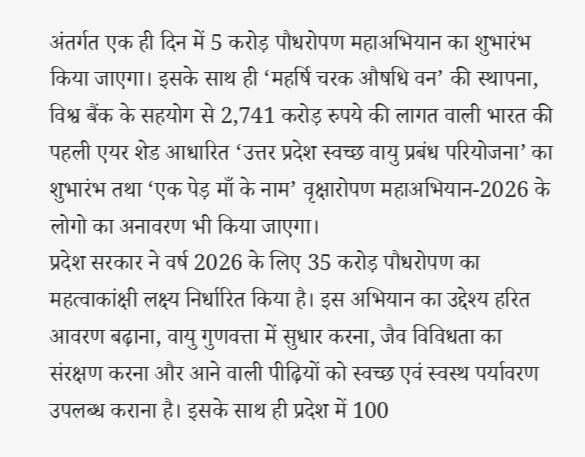अंतर्गत एक ही दिन में 5 करोड़ पौधरोपण महाअभियान का शुभारंभ किया जाएगा। इसके साथ ही ‘महर्षि चरक औषधि वन’ की स्थापना, विश्व बैंक के सहयोग से 2,741 करोड़ रुपये की लागत वाली भारत की पहली एयर शेड आधारित ‘उत्तर प्रदेश स्वच्छ वायु प्रबंध परियोजना’ का शुभारंभ तथा ‘एक पेड़ माँ के नाम’ वृक्षारोपण महाअभियान-2026 के लोगो का अनावरण भी किया जाएगा।
प्रदेश सरकार ने वर्ष 2026 के लिए 35 करोड़ पौधरोपण का महत्वाकांक्षी लक्ष्य निर्धारित किया है। इस अभियान का उद्देश्य हरित आवरण बढ़ाना, वायु गुणवत्ता में सुधार करना, जैव विविधता का संरक्षण करना और आने वाली पीढ़ियों को स्वच्छ एवं स्वस्थ पर्यावरण उपलब्ध कराना है। इसके साथ ही प्रदेश में 100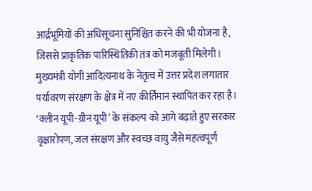आर्द्रभूमियों की अधिसूचना सुनिश्चित करने की भी योजना है, जिससे प्राकृतिक पारिस्थितिकी तंत्र को मजबूती मिलेगी।
मुख्यमंत्री योगी आदित्यनाथ के नेतृत्व में उत्तर प्रदेश लगातार पर्यावरण संरक्षण के क्षेत्र में नए कीर्तिमान स्थापित कर रहा है। ‘क्लीन यूपी-ग्रीन यूपी’ के संकल्प को आगे बढ़ाते हुए सरकार वृक्षारोपण, जल संरक्षण और स्वच्छ वायु जैसे महत्वपूर्ण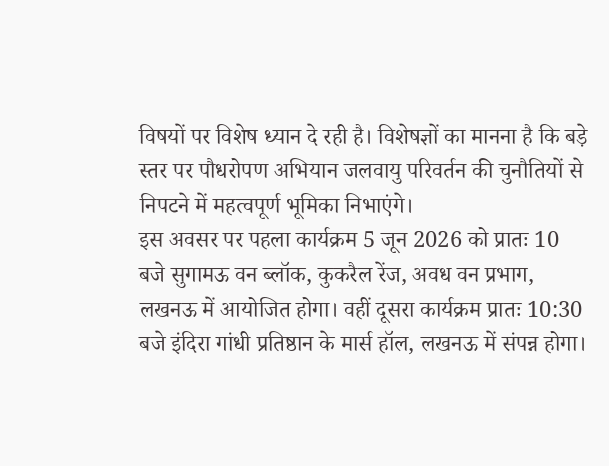विषयों पर विशेष ध्यान दे रही है। विशेषज्ञों का मानना है कि बड़े स्तर पर पौधरोपण अभियान जलवायु परिवर्तन की चुनौतियों से निपटने में महत्वपूर्ण भूमिका निभाएंगे।
इस अवसर पर पहला कार्यक्रम 5 जून 2026 को प्रातः 10 बजे सुगामऊ वन ब्लॉक, कुकरैल रेंज, अवध वन प्रभाग, लखनऊ में आयोजित होगा। वहीं दूसरा कार्यक्रम प्रातः 10:30 बजे इंदिरा गांधी प्रतिष्ठान के मार्स हॉल, लखनऊ में संपन्न होगा।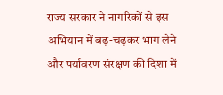राज्य सरकार ने नागरिकों से इस अभियान में बढ़-चढ़कर भाग लेने और पर्यावरण संरक्षण की दिशा में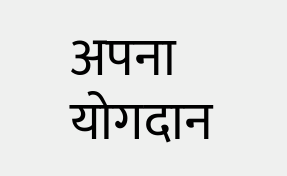अपना योगदान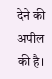देने की अपील की है।